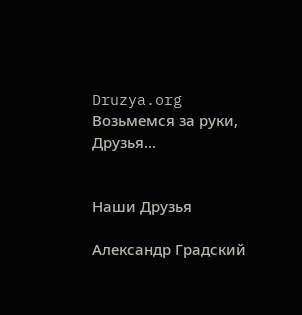Druzya.org
Возьмемся за руки, Друзья...


Наши Друзья

Александр Градский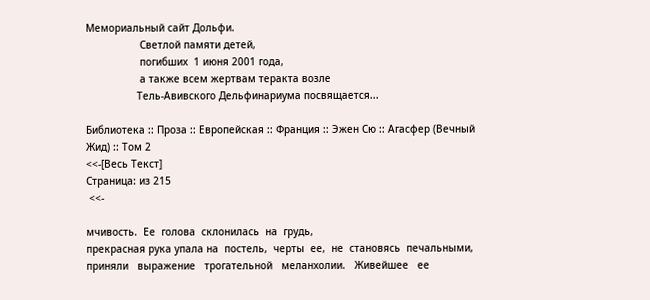Мемориальный сайт Дольфи.
                  Светлой памяти детей,
                  погибших  1 июня 2001 года,
                  а также всем жертвам теракта возле
                 Тель-Авивского Дельфинариума посвящается...

Библиотека :: Проза :: Европейская :: Франция :: Эжен Сю :: Агасфер (Вечный Жид) :: Том 2
<<-[Весь Текст]
Страница: из 215
 <<-

мчивость.  Ее  голова  склонилась  на  грудь,
прекрасная рука упала на  постель,  черты  ее,  не  становясь  печальными,
приняли   выражение   трогательной   меланхолии.   Живейшее   ее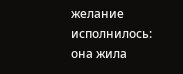желание
исполнилось: она жила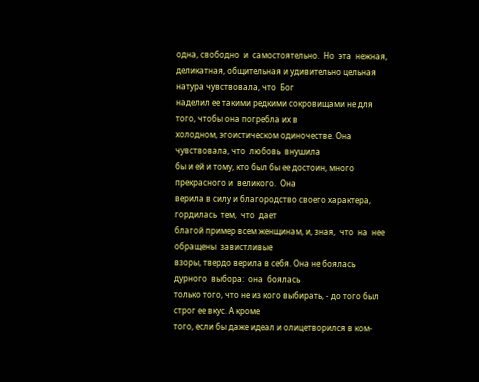одна, свободно  и  самостоятельно.  Но  эта  нежная,
деликатная, общительная и удивительно цельная натура чувствовала, что  Бог
наделил ее такими редкими сокровищами не для того, чтобы она погребла их в
холодном, эгоистическом одиночестве. Она чувствовала, что  любовь  внушила
бы и ей и тому, кто был бы ее достоин, много прекрасного и  великого.  Она
верила в силу и благородство своего характера,  гордилась  тем,  что  дает
благой пример всем женщинам, и, зная,  что  на  нее  обращены  завистливые
взоры, твердо верила в себя. Она не боялась дурного  выбора:  она  боялась
только того, что не из кого выбирать, - до того был строг ее вкус. А кроме
того, если бы даже идеал и олицетворился в ком-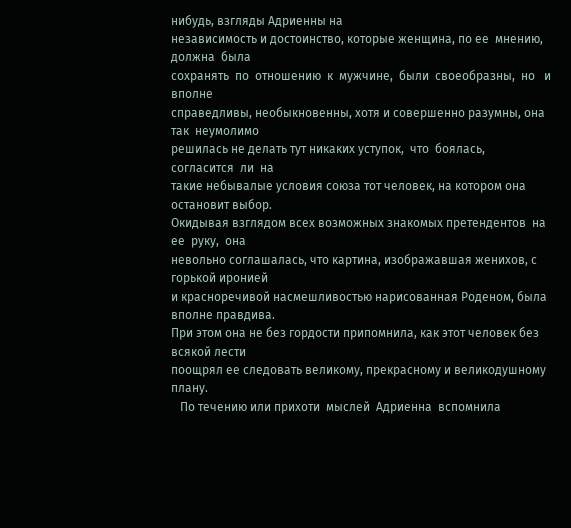нибудь, взгляды Адриенны на
независимость и достоинство, которые женщина, по ее  мнению,  должна  была
сохранять  по  отношению  к  мужчине,  были  своеобразны,  но   и   вполне
справедливы, необыкновенны, хотя и совершенно разумны, она  так  неумолимо
решилась не делать тут никаких уступок,  что  боялась,  согласится  ли  на
такие небывалые условия союза тот человек, на котором она остановит выбор.
Окидывая взглядом всех возможных знакомых претендентов  на  ее  руку,  она
невольно соглашалась, что картина, изображавшая женихов, с горькой иронией
и красноречивой насмешливостью нарисованная Роденом, была вполне правдива.
При этом она не без гордости припомнила, как этот человек без всякой лести
поощрял ее следовать великому, прекрасному и великодушному плану.
   По течению или прихоти  мыслей  Адриенна  вспомнила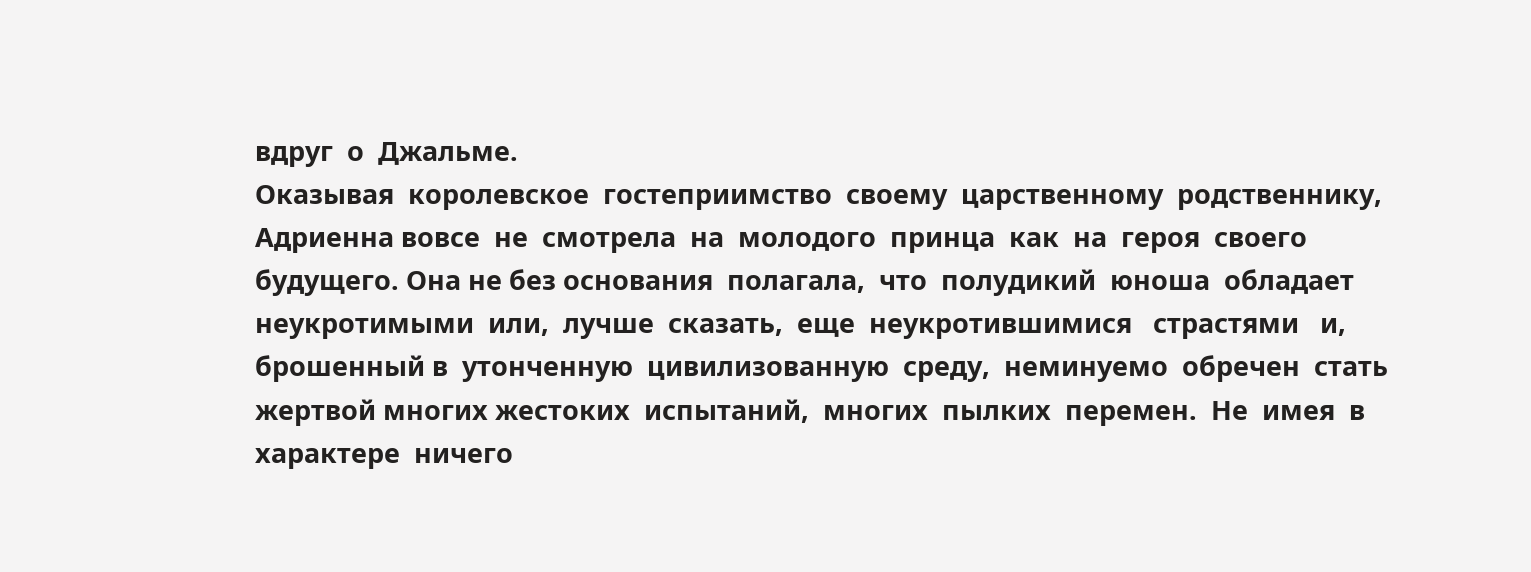вдруг  о  Джальме.
Оказывая  королевское  гостеприимство  своему  царственному  родственнику,
Адриенна вовсе  не  смотрела  на  молодого  принца  как  на  героя  своего
будущего. Она не без основания  полагала,  что  полудикий  юноша  обладает
неукротимыми  или,  лучше  сказать,  еще  неукротившимися   страстями   и,
брошенный в  утонченную  цивилизованную  среду,  неминуемо  обречен  стать
жертвой многих жестоких  испытаний,  многих  пылких  перемен.  Не  имея  в
характере  ничего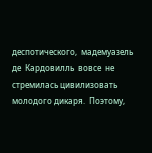деспотического,  мадемуазель  де  Кардовилль  вовсе  не
стремилась цивилизовать молодого дикаря.  Поэтому,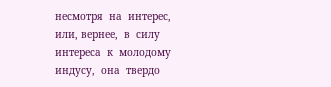несмотря  на  интерес,
или, вернее,  в  силу  интереса  к  молодому  индусу,  она  твердо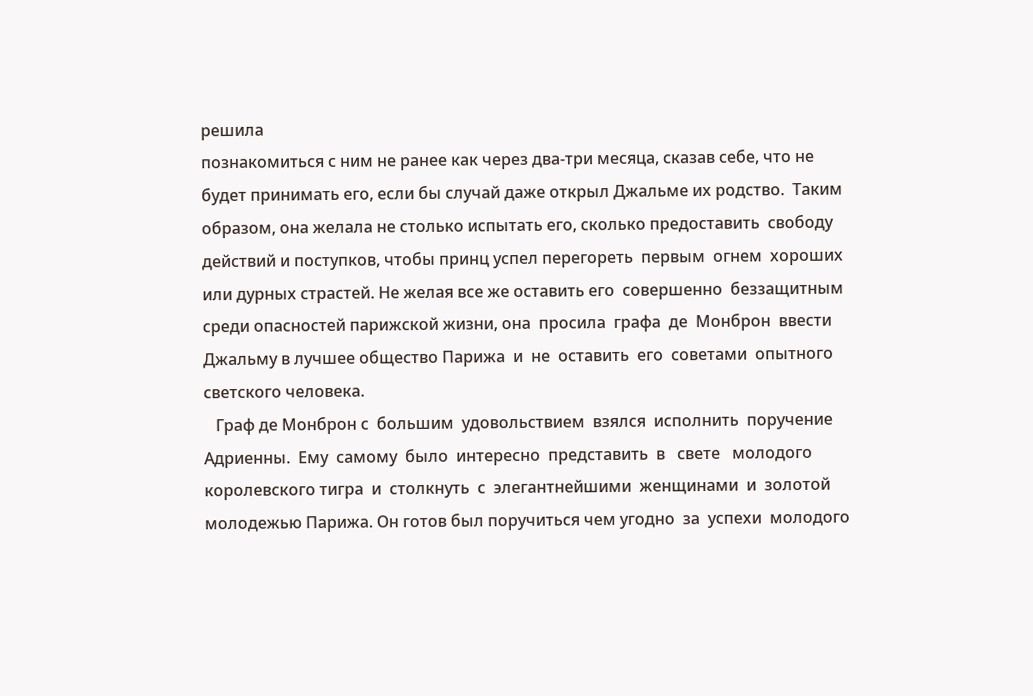решила
познакомиться с ним не ранее как через два-три месяца, сказав себе, что не
будет принимать его, если бы случай даже открыл Джальме их родство.  Таким
образом, она желала не столько испытать его, сколько предоставить  свободу
действий и поступков, чтобы принц успел перегореть  первым  огнем  хороших
или дурных страстей. Не желая все же оставить его  совершенно  беззащитным
среди опасностей парижской жизни, она  просила  графа  де  Монброн  ввести
Джальму в лучшее общество Парижа  и  не  оставить  его  советами  опытного
светского человека.
   Граф де Монброн с  большим  удовольствием  взялся  исполнить  поручение
Адриенны.  Ему  самому  было  интересно  представить  в   свете   молодого
королевского тигра  и  столкнуть  с  элегантнейшими  женщинами  и  золотой
молодежью Парижа. Он готов был поручиться чем угодно  за  успехи  молодого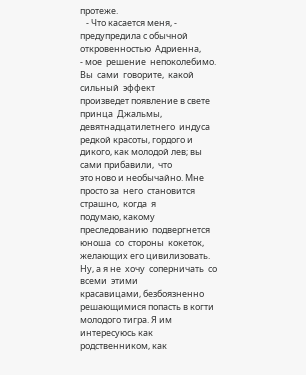протеже.
   - Что касается меня, - предупредила с обычной откровенностью  Адриенна,
- мое  решение  непоколебимо.  Вы  сами  говорите,  какой  сильный  эффект
произведет появление в свете принца  Джальмы,  девятнадцатилетнего  индуса
редкой красоты, гордого и дикого, как молодой лев; вы сами прибавили,  что
это ново и необычайно. Мне просто за  него  становится  страшно,  когда  я
подумаю, какому  преследованию  подвергнется  юноша  со  стороны  кокеток,
желающих его цивилизовать. Ну, а я не  хочу  соперничать  со  всеми  этими
красавицами, безбоязненно решающимися попасть в когти молодого тигра. Я им
интересуюсь как родственником, как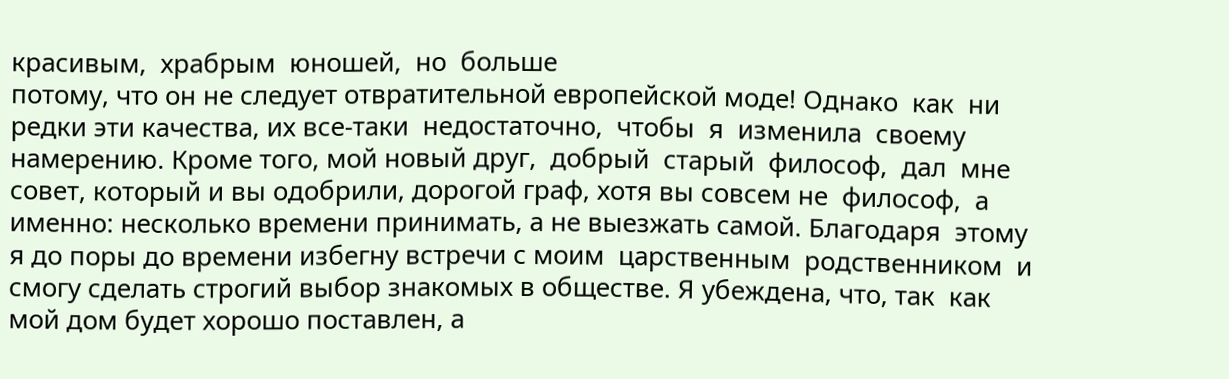красивым,  храбрым  юношей,  но  больше
потому, что он не следует отвратительной европейской моде! Однако  как  ни
редки эти качества, их все-таки  недостаточно,  чтобы  я  изменила  своему
намерению. Кроме того, мой новый друг,  добрый  старый  философ,  дал  мне
совет, который и вы одобрили, дорогой граф, хотя вы совсем не  философ,  а
именно: несколько времени принимать, а не выезжать самой. Благодаря  этому
я до поры до времени избегну встречи с моим  царственным  родственником  и
смогу сделать строгий выбор знакомых в обществе. Я убеждена, что, так  как
мой дом будет хорошо поставлен, а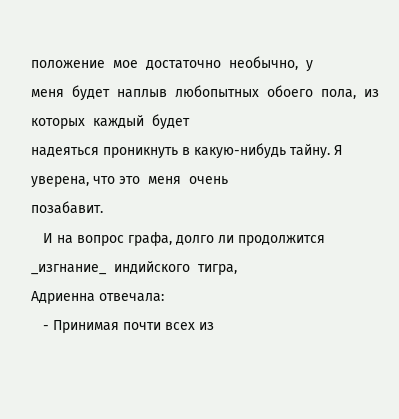положение  мое  достаточно  необычно,  у
меня  будет  наплыв  любопытных  обоего  пола,  из  которых  каждый  будет
надеяться проникнуть в какую-нибудь тайну. Я уверена, что это  меня  очень
позабавит.
   И на вопрос графа, долго ли продолжится  _изгнание_  индийского  тигра,
Адриенна отвечала:
   - Принимая почти всех из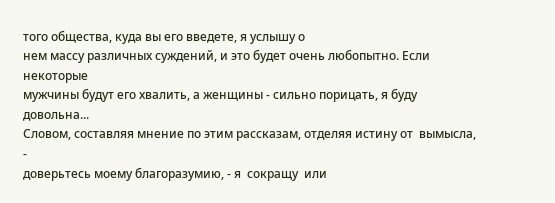того общества, куда вы его введете, я услышу о
нем массу различных суждений, и это будет очень любопытно. Если  некоторые
мужчины будут его хвалить, а женщины - сильно порицать, я буду довольна...
Словом, составляя мнение по этим рассказам, отделяя истину от  вымысла,  -
доверьтесь моему благоразумию, - я  сокращу  или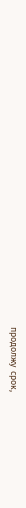продолжу  срок,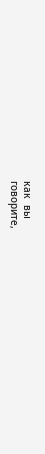как  вы
говорите,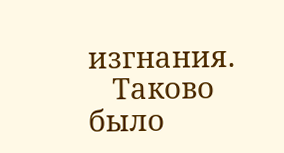изгнания.
   Таково было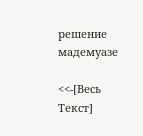решение мадемуазе

<<-[Весь Текст]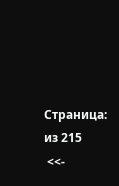Страница: из 215
 <<-